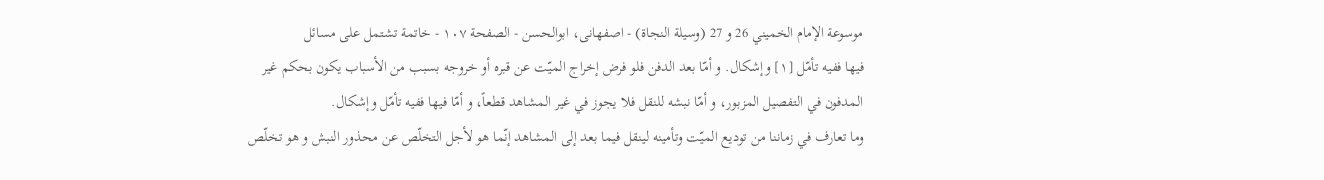موسوعة الإمام الخميني 26 و 27 (وسيلة النجاة) - اصفهانى، ابوالحسن - الصفحة ١٠٧ - خاتمة تشتمل على مسائل
فيها ففيه تأمّل [١] وإشكال. و أمّا بعد الدفن فلو فرض إخراج الميّت عن قبره أو خروجه بسبب من الأسباب يكون بحكم غير المدفون في التفصيل المزبور، و أمّا نبشه للنقل فلا يجوز في غير المشاهد قطعاً، و أمّا فيها ففيه تأمّل وإشكال.
وما تعارف في زماننا من توديع الميّت وتأمينه لينقل فيما بعد إلى المشاهد إنّما هو لأجل التخلّص عن محذور النبش و هو تخلّص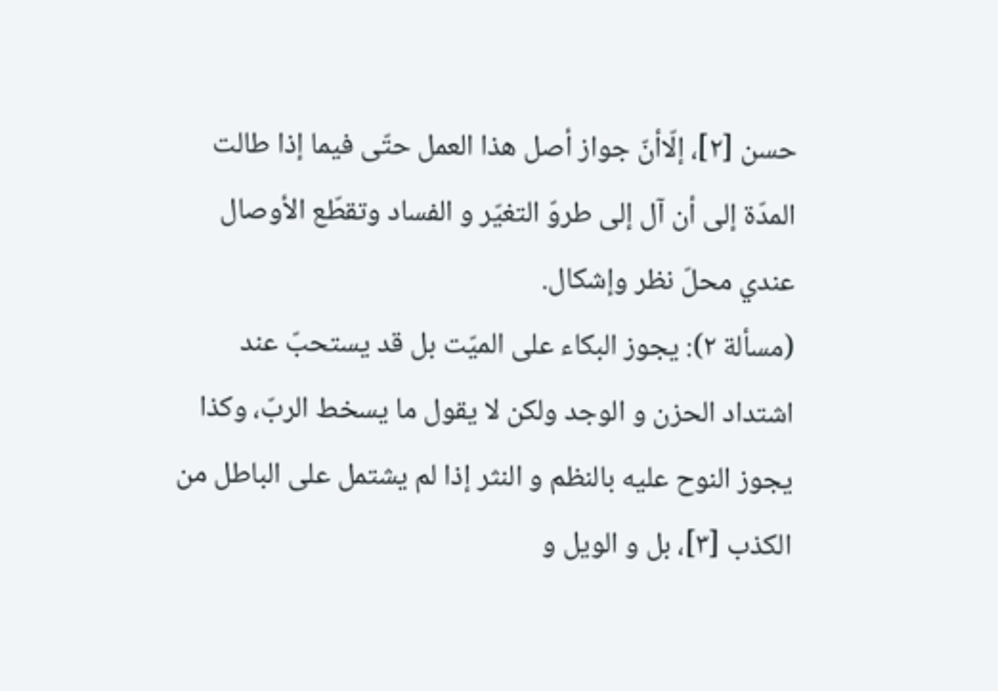حسن [٢]، إلّاأنّ جواز أصل هذا العمل حتّى فيما إذا طالت المدّة إلى أن آل إلى طروّ التغيّر و الفساد وتقطّع الأوصال عندي محلّ نظر وإشكال.
(مسألة ٢): يجوز البكاء على الميّت بل قد يستحبّ عند اشتداد الحزن و الوجد ولكن لا يقول ما يسخط الربّ، وكذا يجوز النوح عليه بالنظم و النثر إذا لم يشتمل على الباطل من الكذب [٣]، بل و الويل و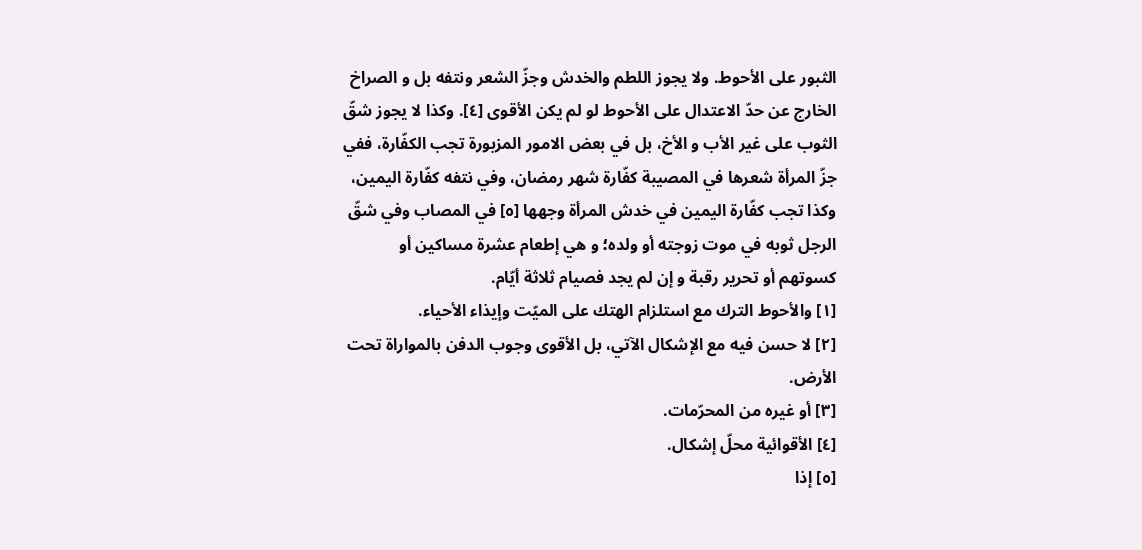الثبور على الأحوط. ولا يجوز اللطم والخدش وجزّ الشعر ونتفه بل و الصراخ الخارج عن حدّ الاعتدال على الأحوط لو لم يكن الأقوى [٤]. وكذا لا يجوز شقّ الثوب على غير الأب و الأخ، بل في بعض الامور المزبورة تجب الكفّارة، ففي جزّ المرأة شعرها في المصيبة كفّارة شهر رمضان، وفي نتفه كفّارة اليمين، وكذا تجب كفّارة اليمين في خدش المرأة وجهها [٥] في المصاب وفي شقّ الرجل ثوبه في موت زوجته أو ولده؛ و هي إطعام عشرة مساكين أو كسوتهم أو تحرير رقبة و إن لم يجد فصيام ثلاثة أيّام.
[١] والأحوط الترك مع استلزام الهتك على الميّت وإيذاء الأحياء.
[٢] لا حسن فيه مع الإشكال الآتي، بل الأقوى وجوب الدفن بالمواراة تحت الأرض.
[٣] أو غيره من المحرّمات.
[٤] الأقوائية محلّ إشكال.
[٥] إذا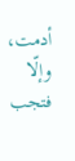أدمت، وإلّا فتجب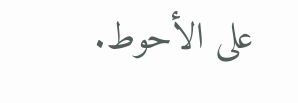على الأحوط.